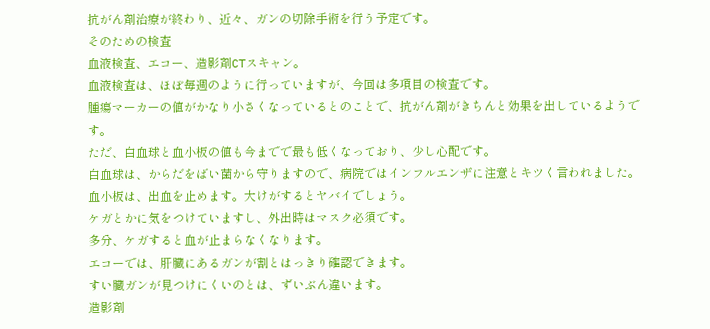抗がん剤治療が終わり、近々、ガンの切除手術を行う予定です。
そのための検査
血液検査、エコー、造影剤CTスキャン。
血液検査は、ほぼ毎週のように行っていますが、今回は多項目の検査です。
腫瘍マーカーの値がかなり小さくなっているとのことで、抗がん剤がきちんと効果を出しているようです。
ただ、白血球と血小板の値も今までで最も低くなっており、少し心配です。
白血球は、からだをばい菌から守りますので、病院ではインフルエンザに注意とキツく言われました。
血小板は、出血を止めます。大けがするとヤバイでしょう。
ケガとかに気をつけていますし、外出時はマスク必須です。
多分、ケガすると血が止まらなくなります。
エコーでは、肝臓にあるガンが割とはっきり確認できます。
すい臓ガンが見つけにくいのとは、ずいぶん違います。
造影剤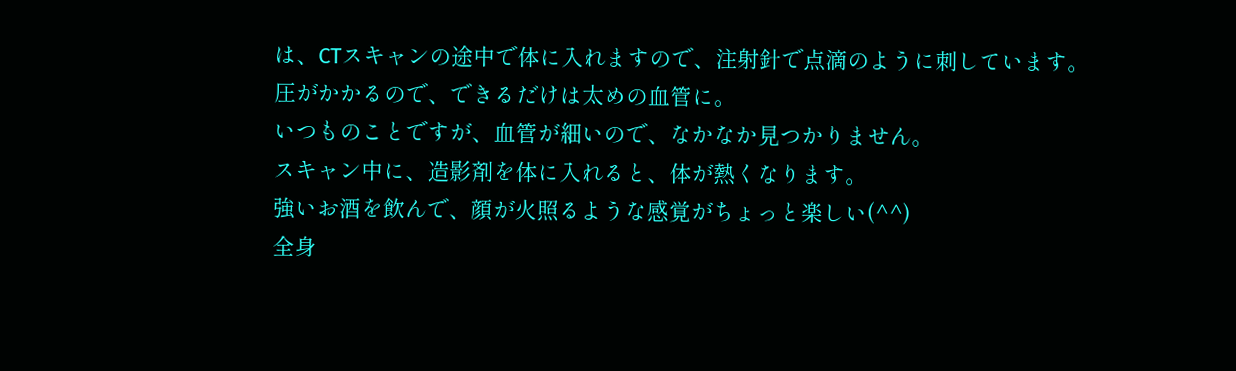は、CTスキャンの途中で体に入れますので、注射針で点滴のように刺しています。
圧がかかるので、できるだけは太めの血管に。
いつものことですが、血管が細いので、なかなか見つかりません。
スキャン中に、造影剤を体に入れると、体が熱くなります。
強いお酒を飲んで、顔が火照るような感覚がちょっと楽しい(^^)
全身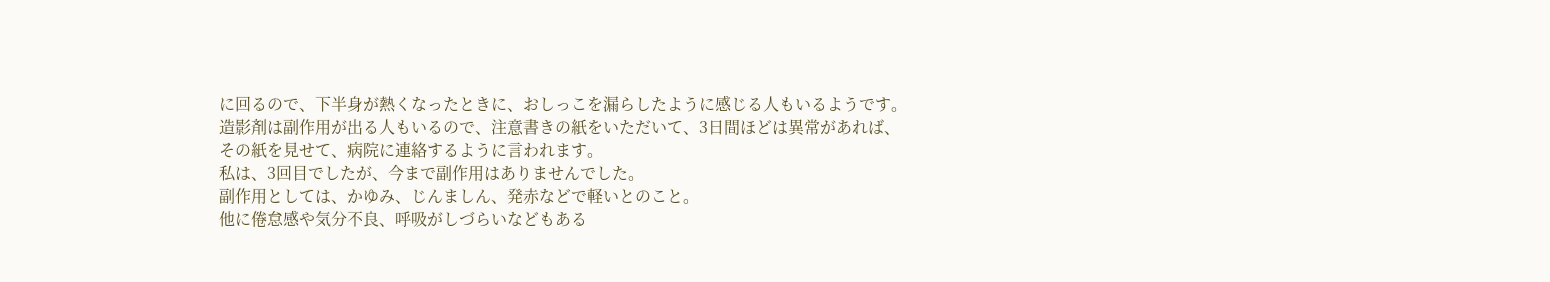に回るので、下半身が熱くなったときに、おしっこを漏らしたように感じる人もいるようです。
造影剤は副作用が出る人もいるので、注意書きの紙をいただいて、3日間ほどは異常があれば、
その紙を見せて、病院に連絡するように言われます。
私は、3回目でしたが、今まで副作用はありませんでした。
副作用としては、かゆみ、じんましん、発赤などで軽いとのこと。
他に倦怠感や気分不良、呼吸がしづらいなどもある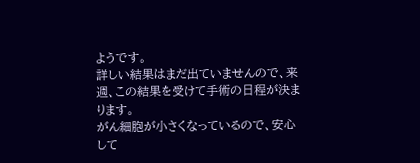ようです。
詳しい結果はまだ出ていませんので、来週、この結果を受けて手術の日程が決まります。
がん細胞が小さくなっているので、安心して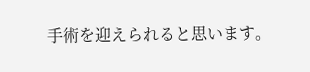手術を迎えられると思います。